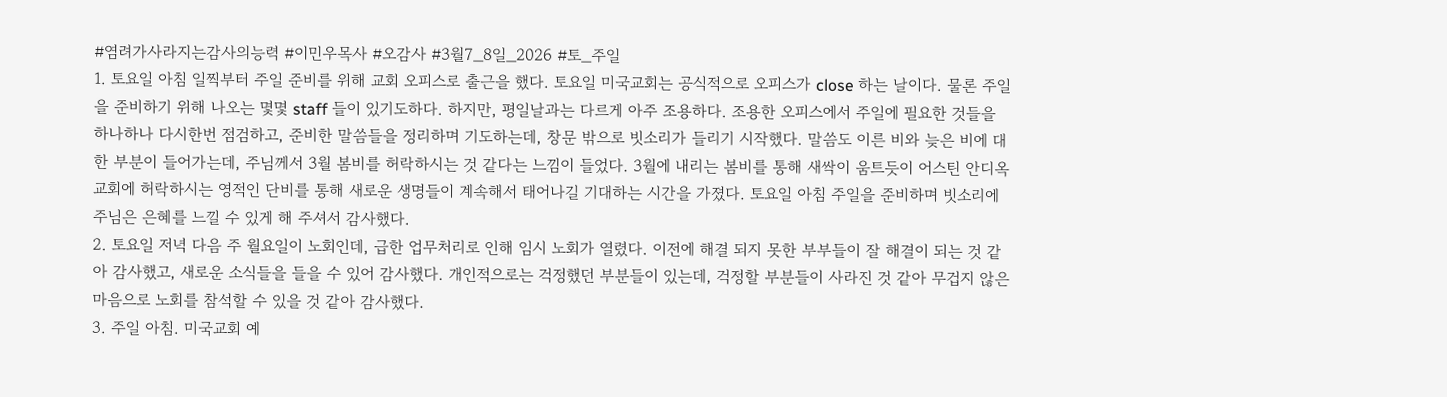#염려가사라지는감사의능력 #이민우목사 #오감사 #3월7_8일_2026 #토_주일
1. 토요일 아침 일찍부터 주일 준비를 위해 교회 오피스로 출근을 했다. 토요일 미국교회는 공식적으로 오피스가 close 하는 날이다. 물론 주일을 준비하기 위해 나오는 몇몇 staff 들이 있기도하다. 하지만, 평일날과는 다르게 아주 조용하다. 조용한 오피스에서 주일에 필요한 것들을 하나하나 다시한번 점검하고, 준비한 말씀들을 정리하며 기도하는데, 창문 밖으로 빗소리가 들리기 시작했다. 말씀도 이른 비와 늦은 비에 대한 부분이 들어가는데, 주님께서 3월 봄비를 허락하시는 것 같다는 느낌이 들었다. 3월에 내리는 봄비를 통해 새싹이 움트듯이 어스틴 안디옥 교회에 허락하시는 영적인 단비를 통해 새로운 생명들이 계속해서 태어나길 기대하는 시간을 가졌다. 토요일 아침 주일을 준비하며 빗소리에 주님은 은혜를 느낄 수 있게 해 주셔서 감사했다.
2. 토요일 저녁 다음 주 월요일이 노회인데, 급한 업무처리로 인해 임시 노회가 열렸다. 이전에 해결 되지 못한 부부들이 잘 해결이 되는 것 같아 감사했고, 새로운 소식들을 들을 수 있어 감사했다. 개인적으로는 걱정했던 부분들이 있는데, 걱정할 부분들이 사라진 것 같아 무겁지 않은 마음으로 노회를 참석할 수 있을 것 같아 감사했다.
3. 주일 아침. 미국교회 예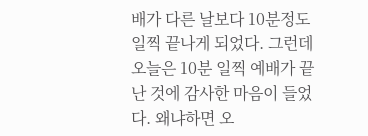배가 다른 날보다 10분정도 일찍 끝나게 되었다. 그런데 오늘은 10분 일찍 예배가 끝난 것에 감사한 마음이 들었다. 왜냐하면 오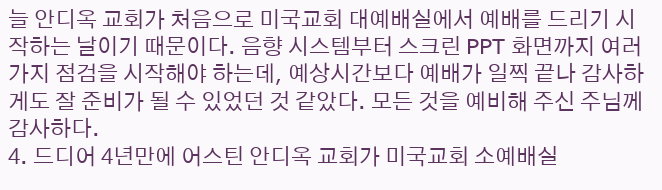늘 안디옥 교회가 처음으로 미국교회 대예배실에서 예배를 드리기 시작하는 날이기 때문이다. 음향 시스템부터 스크린 PPT 화면까지 여러가지 점검을 시작해야 하는데, 예상시간보다 예배가 일찍 끝나 감사하게도 잘 준비가 될 수 있었던 것 같았다. 모든 것을 예비해 주신 주님께 감사하다.
4. 드디어 4년만에 어스틴 안디옥 교회가 미국교회 소예배실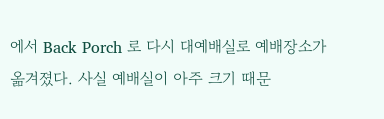에서 Back Porch 로 다시 대예배실로 예배장소가 옮겨졌다. 사실 예배실이 아주 크기 때문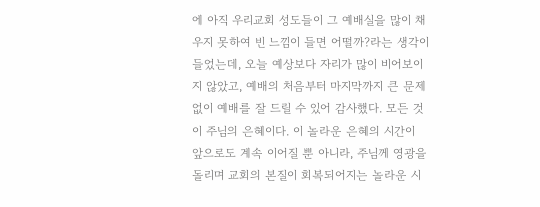에 아직 우리교회 성도들이 그 예배실을 많이 채우지 못하여 빈 느낌이 들면 어떨까?라는 생각이 들었는데, 오늘 예상보다 자리가 많이 비어보이지 않았고, 예배의 처음부터 마지막까지 큰 문제없이 예배를 잘 드릴 수 있어 감사했다. 모든 것이 주님의 은혜이다. 이 놀라운 은혜의 시간이 앞으로도 계속 이어질 뿐 아니라, 주님께 영광을 돌리며 교회의 본질이 회복되어지는 놀라운 시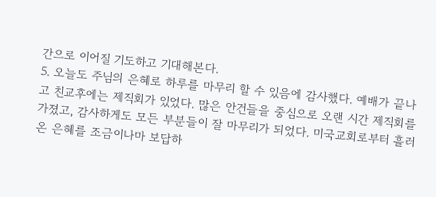간으로 이어질 기도하고 기대해본다.
5. 오늘도 주님의 은혜로 하루를 마무리 할 수 있음에 감사했다. 예배가 끝나고 친교후에는 제직회가 있었다. 많은 안건들을 중심으로 오랜 시간 제직회를 가졌고, 감사하게도 모든 부분들이 잘 마무리가 되었다. 미국교회로부터 흘러온 은혜를 조금이나마 보답하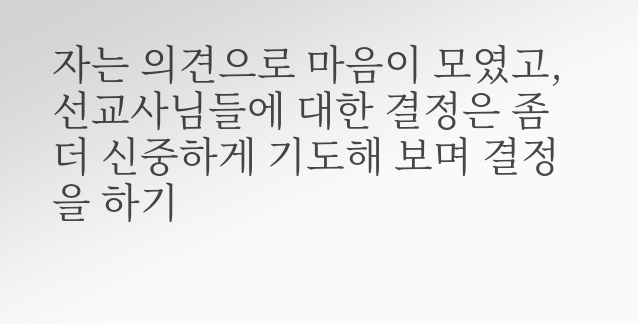자는 의견으로 마음이 모였고, 선교사님들에 대한 결정은 좀 더 신중하게 기도해 보며 결정을 하기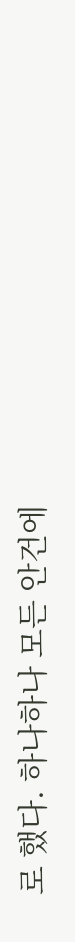로 했다. 하나하나 모든 안건에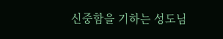신중함을 기하는 성도님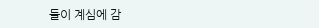들이 계심에 감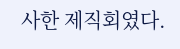사한 제직회였다.